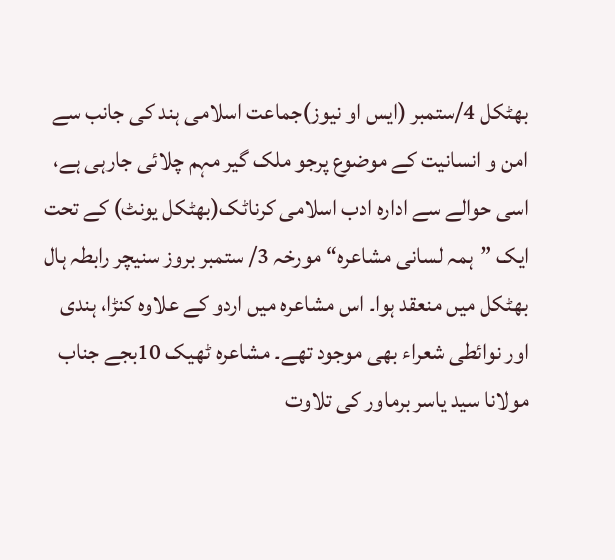بھٹکل 4/ستمبر (ایس او نیوز)جماعت اسلامی ہند کی جانب سے امن و انسانیت کے موضوع پرجو ملک گیر مہم چلائی جارہی ہے، اسی حوالے سے ادارہ ادب اسلامی کرناٹک(بھٹکل یونٹ) کے تحت ایک ”ہمہ لسانی مشاعرہ“ مورخہ 3/ ستمبر بروز سنیچر رابطہ ہال بھٹکل میں منعقد ہوا۔ اس مشاعرہ میں اردو کے علاوہ کنڑا، ہندی اور نوائطی شعراء بھی موجود تھے۔ مشاعرہ ٹھیک 10بجے جناب مولانا سید یاسر برماور کی تلاوت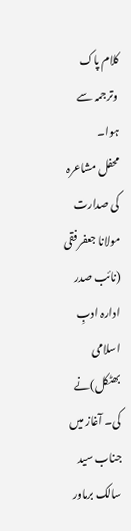کلام پاک وترجمہ سے ہوا۔
محفل مشاعرہ کی صدارت مولانا جعفر فقی (نائب صدر ادارہ ادبِ اسلامی بھٹکل)نے کی۔ آغاز میں جناب سید سالک برماور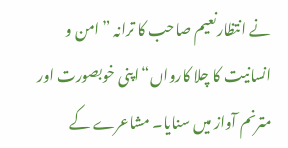نے انتظارنعیم صاحب کا ترانہ ”امن و انسانیت کا چلا کارواں“اپنی خوبصورت اور مترنم آواز میں سنایا۔ مشاعرے کے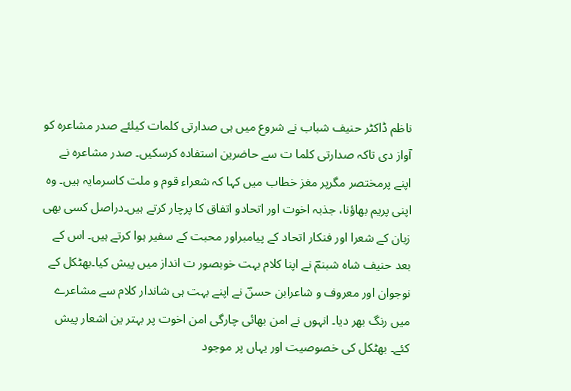ناظم ڈاکٹر حنیف شباب نے شروع میں ہی صدارتی کلمات کیلئے صدر مشاعرہ کو آواز دی تاکہ صدارتی کلما ت سے حاضرین استفادہ کرسکیں۔ صدر مشاعرہ نے اپنے پرمختصر مگرپر مغز خطاب میں کہا کہ شعراء قوم و ملت کاسرمایہ ہیں۔ وہ اپنی پریم بھاؤنا، جذبہ اخوت اور اتحادو اتفاق کا پرچار کرتے ہیں۔دراصل کسی بھی زبان کے شعرا اور فنکار اتحاد کے پیامبراور محبت کے سفیر ہوا کرتے ہیں۔ اس کے بعد حنیف شاہ شبنمؔ نے اپنا کلام بہت خوبصور ت انداز میں پیش کیا۔بھٹکل کے نوجوان اور معروف و شاعرابن حسنؔ نے اپنے بہت ہی شاندار کلام سے مشاعرے میں رنگ بھر دیا۔ انہوں نے امن بھائی چارگی امن اخوت پر بہتر ین اشعار پیش کئے۔ بھٹکل کی خصوصیت اور یہاں پر موجود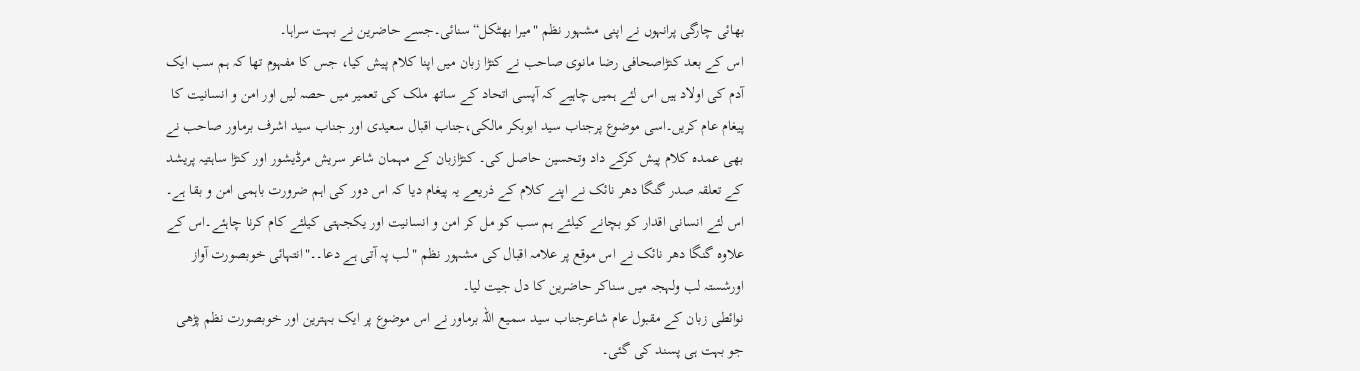بھائی چارگی پرانہوں نے اپنی مشہور نظم "میرا بھٹکل“سنائی۔جسے حاضرین نے بہت سراہا۔
اس کے بعد کنڑاصحافی رضا مانوی صاحب نے کنڑا زبان میں اپنا کلام پیش کیا، جس کا مفہوم تھا کہ ہم سب ایک آدم کی اولاد ہیں اس لئے ہمیں چاہیے کہ آپسی اتحاد کے ساتھ ملک کی تعمیر میں حصہ لیں اور امن و انسانیت کا پیغام عام کریں۔اسی موضوع پرجناب سید ابوبکر مالکی،جناب اقبال سعیدی اور جناب سید اشرف برماور صاحب نے بھی عمدہ کلام پیش کرکے داد وتحسین حاصل کی۔ کنڑازبان کے مہمان شاعر سریش مرڈیشور اور کنڑا ساہتیہ پریشد کے تعلقہ صدر گنگا دھر نائک نے اپنے کلام کے ذریعے یہ پیغام دیا کہ اس دور کی اہم ضرورت باہمی امن و بقا ہے۔ اس لئے انسانی اقدار کو بچانے کیلئے ہم سب کو مل کر امن و انسانیت اور یکجہتی کیلئے کام کرنا چاہئے۔اس کے علاوہ گنگا دھر نائک نے اس موقع پر علامہ اقبال کی مشہور نظم "لب پہ آتی ہے دعا۔۔"انتہائی خوبصورت آواز اورشستہ لب ولہجہ میں سناکر حاضرین کا دل جیت لیا۔
نوائطی زبان کے مقبول عام شاعرجناب سید سمیع اللہ برماور نے اس موضوع پر ایک بہترین اور خوبصورت نظم پڑھی جو بہت ہی پسند کی گئی۔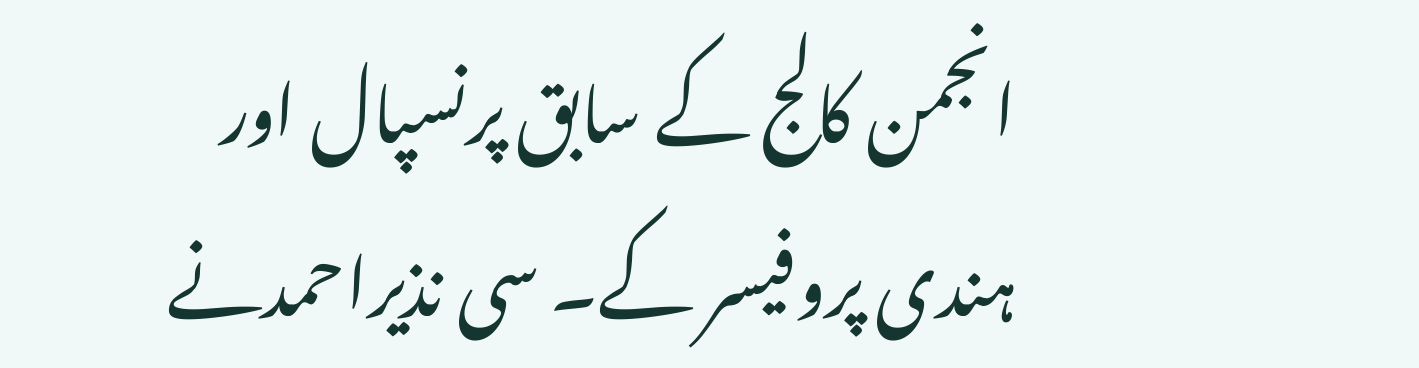انجمن کالج کے سابق پرنسپال اور ہندی پروفیسر کے۔ سی نذیراحمدنے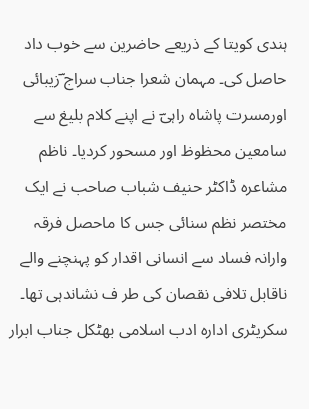ہندی کویتا کے ذریعے حاضرین سے خوب داد حاصل کی۔ مہمان شعرا جناب سراج ؔزیبائی اورمسرت پاشاہ راہیؔ نے اپنے کلام بلیغ سے سامعین محظوظ اور مسحور کردیا۔ ناظم مشاعرہ ڈاکٹر حنیف شباب صاحب نے ایک مختصر نظم سنائی جس کا ماحصل فرقہ وارانہ فساد سے انسانی اقدار کو پہنچنے والے ناقابل تلافی نقصان کی طر ف نشاندہی تھا۔ سکریٹری ادارہ ادب اسلامی بھٹکل جناب ابرار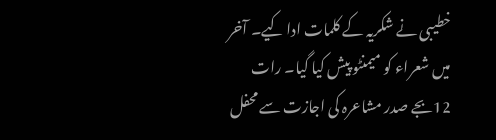خطیبی نے شکریہ کے کلمات ادا کیے۔ آخر میں شعراء کو میمنٹو پیش کیا گیا۔ رات 12بجے صدر مشاعرہ کی اجازت سے محفل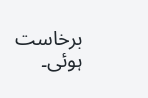برخاست ہوئی۔